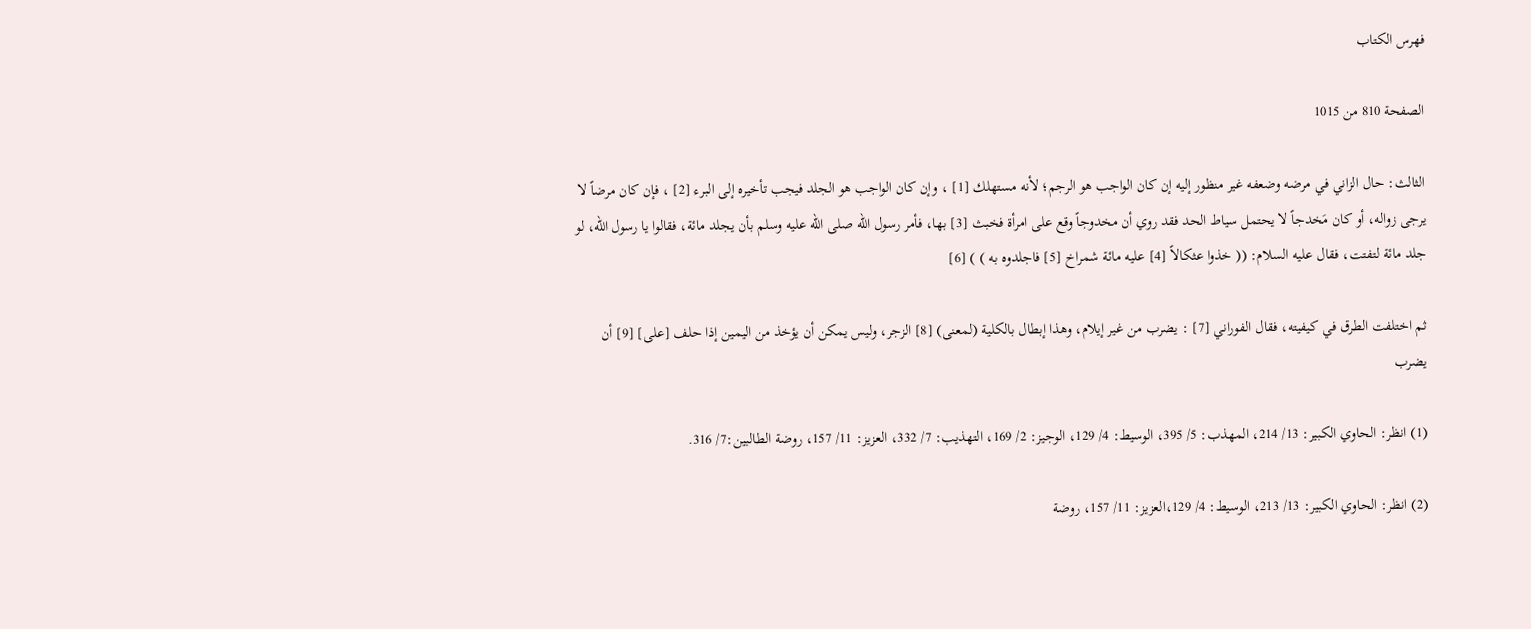فهرس الكتاب

الصفحة 810 من 1015

الثالث: حال الزاني في مرضه وضعفه غير منظور إليه إن كان الواجب هو الرجم؛ لأنه مستهلك [1] ، وإن كان الواجب هو الجلد فيجب تأخيره إلى البرء [2] ، فإن كان مرضاً لا يرجى زواله، أو كان مَخدجاً لا يحتمل سياط الحد فقد روي أن مخدوجاً وقع على امرأة فخبث [3] بها، فأمر رسول الله صلى الله عليه وسلم بأن يجلد مائة، فقالوا يا رسول الله، لو جلد مائة لتفتت، فقال عليه السلام: (( خذوا عثكالاً [4] عليه مائة شمراخ [5] فاجلدوه به ) ) [6]

ثم اختلفت الطرق في كيفيته، فقال الفوراني [7] : يضرب من غير إيلام، وهذا إبطال بالكلية (لمعنى) [8] الزجر، وليس يمكن أن يؤخذ من اليمين إذا حلف [على] [9] أن يضرب

(1) انظر: الحاوي الكبير: 13/ 214، المهذب: 5/ 395، الوسيط: 4/ 129، الوجيز: 2/ 169، التهذيب: 7/ 332، العزيز: 11/ 157، روضة الطالبين:7/ 316.

(2) انظر: الحاوي الكبير: 13/ 213، الوسيط: 4/ 129،العزيز: 11/ 157، روضة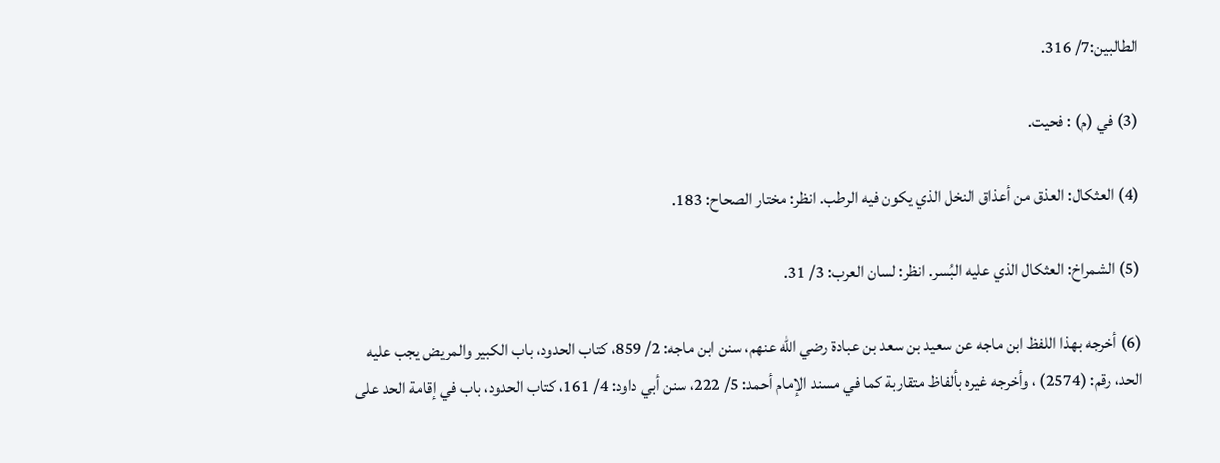الطالبين:7/ 316.

(3) في (م) : فحيت.

(4) العثكال: العذق من أعذاق النخل الذي يكون فيه الرطب. انظر: مختار الصحاح: 183.

(5) الشمراخ: العثكال الذي عليه البُسر. انظر: لسان العرب: 3/ 31.

(6) أخرجه بهذا اللفظ ابن ماجه عن سعيد بن سعد بن عبادة رضي الله عنهم، سنن ابن ماجه: 2/ 859، كتاب الحدود، باب الكبير والمريض يجب عليه الحد، رقم: (2574) ، وأخرجه غيره بألفاظ متقاربة كما في مسند الإمام أحمد: 5/ 222، سنن أبي داود: 4/ 161، كتاب الحدود، باب في إقامة الحد على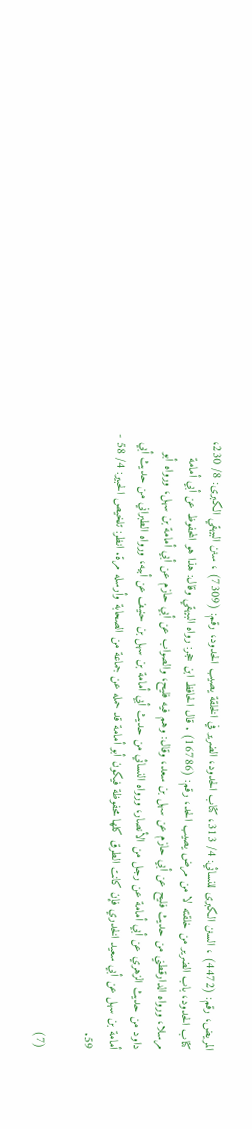المريض، رقم: (4472) ، السنن الكبرى للنسائي: 4/ 313، كتاب الحدود، الضرير في الخلقة يصيب الحدود، رقم: (7309) ، سنن البيهقي الكبرى: 8/ 230، كتاب الحدود، باب الضرير من خلقته لا من مرض يصيب الحد، رقم: (16786) . قال الحافظ ابن حجر: رواه البيهقي وقال: هذا هو المحفوظ عن أبي أمامة مرسلا، ورواه الدارقطني من حديث فليح عن أبي حازم عن سهل بن سعد، وقال: وهم فيه فليح، والصواب عن أبي حازم عن أبي أمامة بن سهل، ورواه أبو داود من حديث الزهري عن أبي أمامة عن رجل من الأنصار، ورواه النسائي من حديث أبي أمامة بن سهل بن حنيف عن أبيه، ورواه الطبراني من حديث أبي أمامة بن سهل عن أبي سعيد الخدري فإن كانت الطرق كلها محفوظة فيكون أبو أمامة قد حمله عن جماعة من الصحابة وأرسله مرة. انظر: تلخيص الحبير: 4/ 58 - 59.

(7)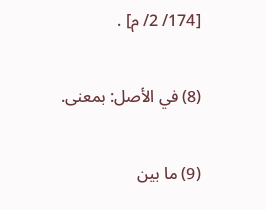[174/ 2/ م] .

(8) في الأصل: بمعنى.

(9) ما بين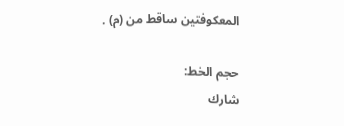المعكوفتين ساقط من (م) .

حجم الخط:
شارك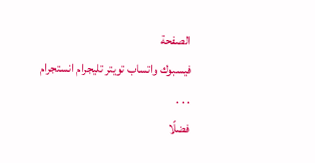الصفحة
فيسبوك واتساب تويتر تليجرام انستجرام
. . .
فضلًا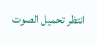انتظر تحميل الصوت